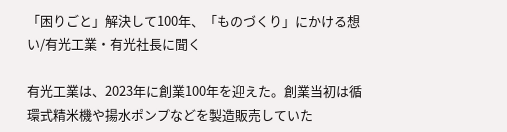「困りごと」解決して100年、「ものづくり」にかける想い/有光工業・有光社長に聞く

有光工業は、2023年に創業100年を迎えた。創業当初は循環式精米機や揚水ポンプなどを製造販売していた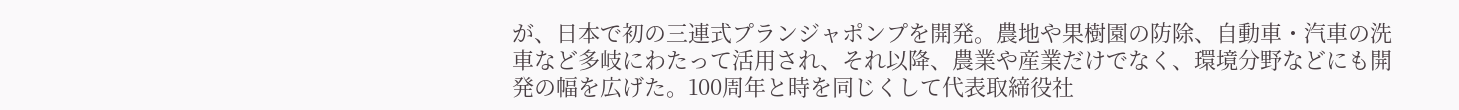が、日本で初の三連式プランジャポンプを開発。農地や果樹園の防除、自動車・汽車の洗車など多岐にわたって活用され、それ以降、農業や産業だけでなく、環境分野などにも開発の幅を広げた。100周年と時を同じくして代表取締役社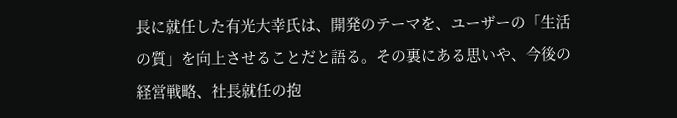長に就任した有光大幸氏は、開発のテーマを、ユーザーの「生活の質」を向上させることだと語る。その裏にある思いや、今後の経営戦略、社長就任の抱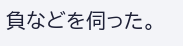負などを伺った。